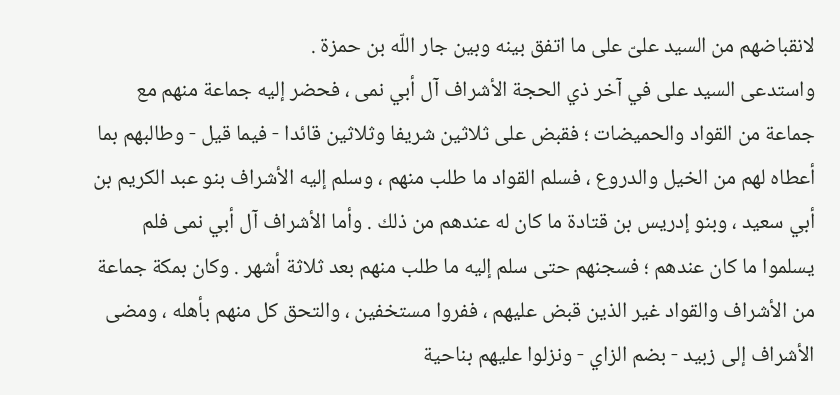لانقباضهم من السيد علىّ على ما اتفق بينه وبين جار اللّه بن حمزة .
واستدعى السيد على في آخر ذي الحجة الأشراف آل أبي نمى ، فحضر إليه جماعة منهم مع جماعة من القواد والحميضات ؛ فقبض على ثلاثين شريفا وثلاثين قائدا - فيما قيل - وطالبهم بما أعطاه لهم من الخيل والدروع ، فسلم القواد ما طلب منهم ، وسلم إليه الأشراف بنو عبد الكريم بن أبي سعيد ، وبنو إدريس بن قتادة ما كان له عندهم من ذلك . وأما الأشراف آل أبي نمى فلم يسلموا ما كان عندهم ؛ فسجنهم حتى سلم إليه ما طلب منهم بعد ثلاثة أشهر . وكان بمكة جماعة من الأشراف والقواد غير الذين قبض عليهم ، ففروا مستخفين ، والتحق كل منهم بأهله ، ومضى الأشراف إلى زبيد - بضم الزاي - ونزلوا عليهم بناحية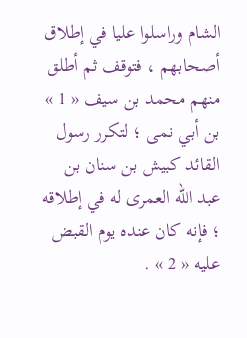الشام وراسلوا عليا في إطلاق أصحابهم ، فتوقف ثم أطلق منهم محمد بن سيف « 1 » بن أبي نمى ؛ لتكرر رسول القائد كبيش بن سنان بن عبد اللّه العمرى له في إطلاقه ؛ فإنه كان عنده يوم القبض عليه « 2 » .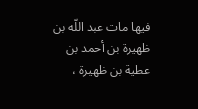فيها مات عبد اللّه بن ظهيرة بن أحمد بن عطية بن ظهيرة ،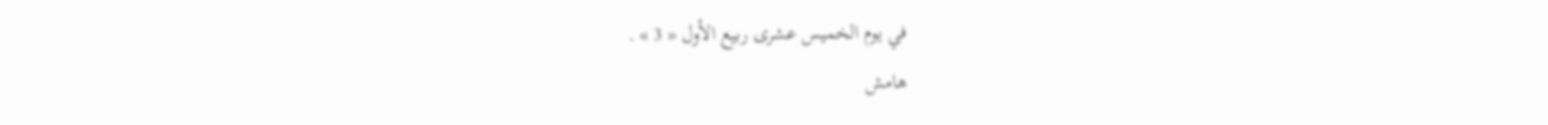في يوم الخميس عشرى ربيع الأول « 3 » .
هامش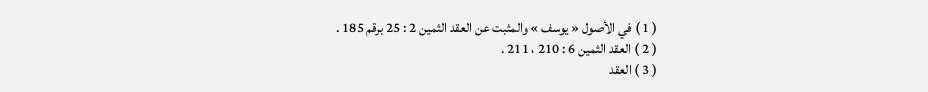( 1 ) في الأصول « يوسف » والمثبت عن العقد الثمين 2 : 25 برقم 185 .
( 2 ) العقد الثمين 6 : 210 ، 211 .
( 3 ) العقد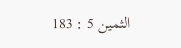الثمين 5 : 183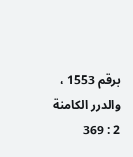برقم 1553 ، والدرر الكامنة 2 : 369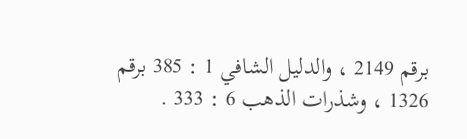برقم 2149 ، والدليل الشافي 1 : 385 برقم 1326 ، وشذرات الذهب 6 : 333 .